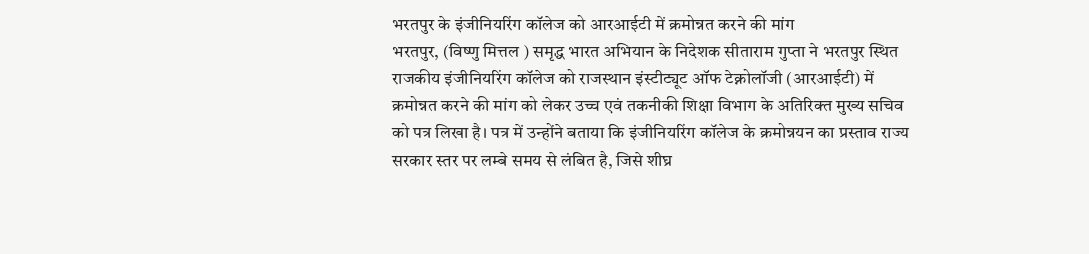भरतपुर के इंजीनियरिंग कॉलेज को आरआईटी में क्रमोन्नत करने की मांग
भरतपुर, (विष्णु मित्तल ) समृद्ध भारत अभियान के निदेशक सीताराम गुप्ता ने भरतपुर स्थित राजकीय इंजीनियरिंग कॉलेज को राजस्थान इंस्टीट्यूट ऑफ टेक्नोलॉजी (आरआईटी) में क्रमोन्नत करने की मांग को लेकर उच्च एवं तकनीकी शिक्षा विभाग के अतिरिक्त मुख्य सचिव को पत्र लिखा है। पत्र में उन्होंने बताया कि इंजीनियरिंग कॉलेज के क्रमोन्नयन का प्रस्ताव राज्य सरकार स्तर पर लम्बे समय से लंबित है, जिसे शीघ्र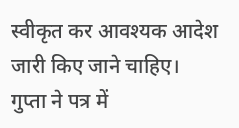स्वीकृत कर आवश्यक आदेश जारी किए जाने चाहिए।
गुप्ता ने पत्र में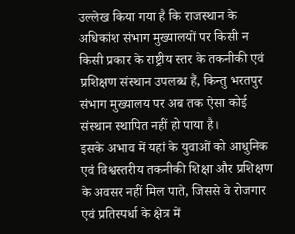उल्लेख किया गया है कि राजस्थान के अधिकांश संभाग मुख्यालयों पर किसी न किसी प्रकार के राष्ट्रीय स्तर के तकनीकी एवं प्रशिक्षण संस्थान उपलब्ध हैं, किन्तु भरतपुर संभाग मुख्यालय पर अब तक ऐसा कोई संस्थान स्थापित नहीं हो पाया है।
इसके अभाव में यहां के युवाओं को आधुनिक एवं विश्वस्तरीय तकनीकी शिक्षा और प्रशिक्षण के अवसर नहीं मिल पाते, जिससे वे रोजगार एवं प्रतिस्पर्धा के क्षेत्र में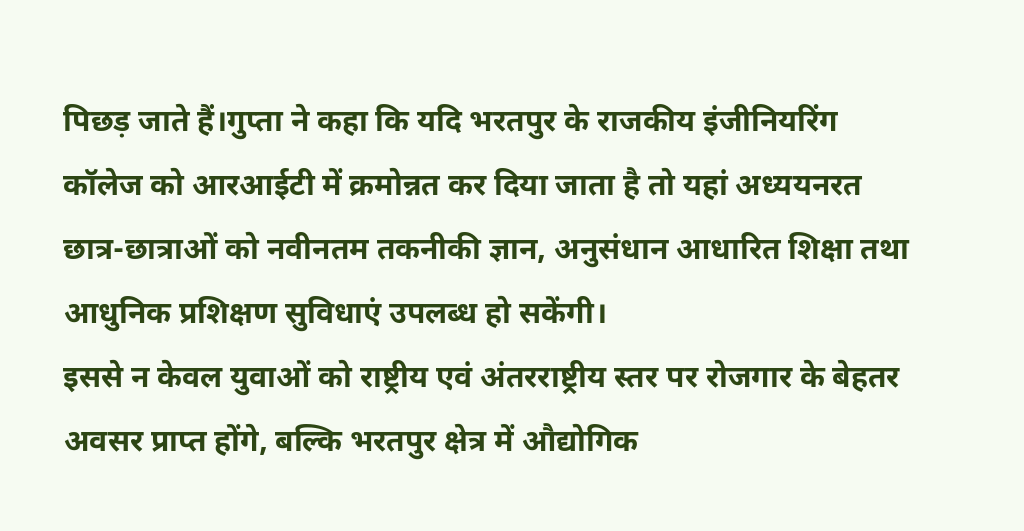पिछड़ जाते हैं।गुप्ता ने कहा कि यदि भरतपुर के राजकीय इंजीनियरिंग कॉलेज को आरआईटी में क्रमोन्नत कर दिया जाता है तो यहां अध्ययनरत छात्र-छात्राओं को नवीनतम तकनीकी ज्ञान, अनुसंधान आधारित शिक्षा तथा आधुनिक प्रशिक्षण सुविधाएं उपलब्ध हो सकेंगी।
इससे न केवल युवाओं को राष्ट्रीय एवं अंतरराष्ट्रीय स्तर पर रोजगार के बेहतर अवसर प्राप्त होंगे, बल्कि भरतपुर क्षेत्र में औद्योगिक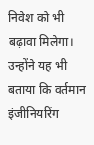निवेश को भी बढ़ावा मिलेगा। उन्होंने यह भी बताया कि वर्तमान इंजीनियरिंग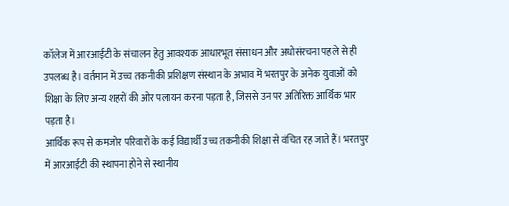कॉलेज में आरआईटी के संचालन हेतु आवश्यक आधारभूत संसाधन और अधोसंरचना पहले से ही उपलब्ध है। वर्तमान में उच्च तकनीकी प्रशिक्षण संस्थान के अभाव में भरतपुर के अनेक युवाओं को शिक्षा के लिए अन्य शहरों की ओर पलायन करना पड़ता है, जिससे उन पर अतिरिक्त आर्थिक भार पड़ता है।
आर्थिक रूप से कमजोर परिवारों के कई विद्यार्थी उच्च तकनीकी शिक्षा से वंचित रह जाते हैं। भरतपुर में आरआईटी की स्थापना होने से स्थानीय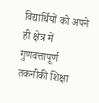विद्यार्थियों को अपने ही क्षेत्र में गुणवत्तापूर्ण तकनीकी शिक्षा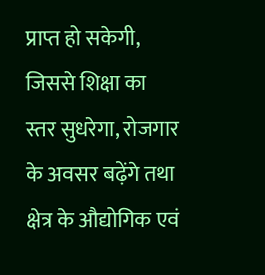प्राप्त हो सकेगी, जिससे शिक्षा का स्तर सुधरेगा, रोजगार के अवसर बढ़ेंगे तथा क्षेत्र के औद्योगिक एवं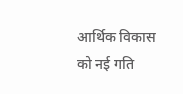आर्थिक विकास को नई गति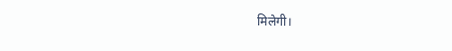मिलेगी।